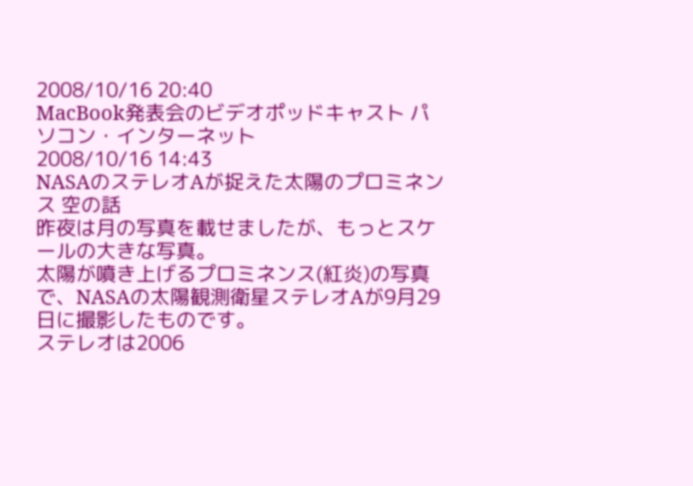2008/10/16 20:40
MacBook発表会のビデオポッドキャスト パソコン・インターネット
2008/10/16 14:43
NASAのステレオAが捉えた太陽のプロミネンス 空の話
昨夜は月の写真を載せましたが、もっとスケールの大きな写真。
太陽が噴き上げるプロミネンス(紅炎)の写真で、NASAの太陽観測衛星ステレオAが9月29日に撮影したものです。
ステレオは2006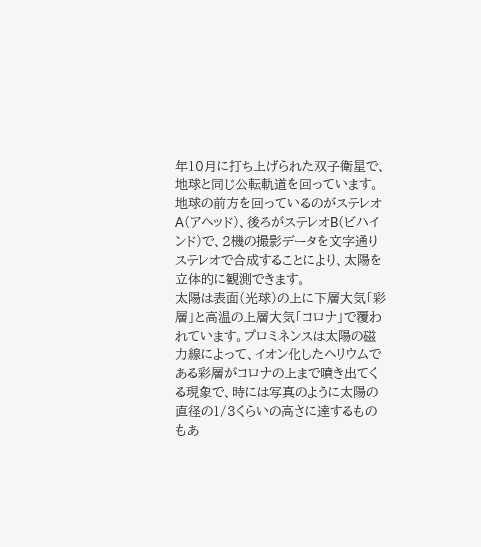年10月に打ち上げられた双子衛星で、地球と同じ公転軌道を回っています。地球の前方を回っているのがステレオA(アヘッド)、後ろがステレオB(ビハインド)で、2機の撮影データを文字通りステレオで合成することにより、太陽を立体的に観測できます。
太陽は表面(光球)の上に下層大気「彩層」と高温の上層大気「コロナ」で覆われています。プロミネンスは太陽の磁力線によって、イオン化したヘリウムである彩層がコロナの上まで噴き出てくる現象で、時には写真のように太陽の直径の1/3くらいの高さに達するものもあ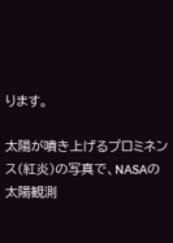ります。

太陽が噴き上げるプロミネンス(紅炎)の写真で、NASAの太陽観測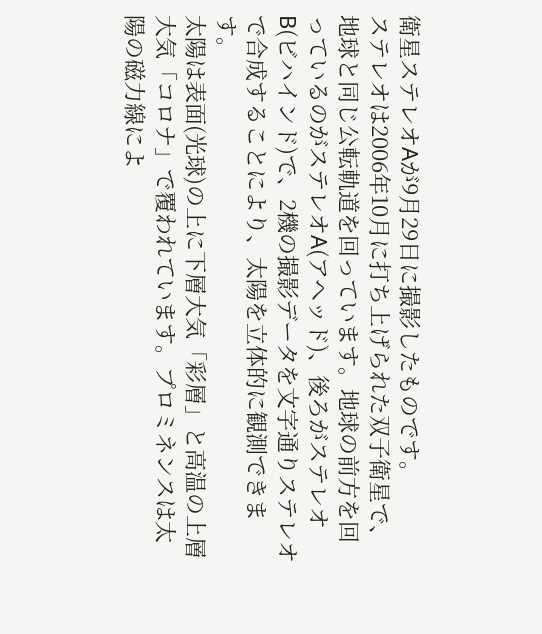衛星ステレオAが9月29日に撮影したものです。
ステレオは2006年10月に打ち上げられた双子衛星で、地球と同じ公転軌道を回っています。地球の前方を回っているのがステレオA(アヘッド)、後ろがステレオB(ビハインド)で、2機の撮影データを文字通りステレオで合成することにより、太陽を立体的に観測できます。
太陽は表面(光球)の上に下層大気「彩層」と高温の上層大気「コロナ」で覆われています。プロミネンスは太陽の磁力線によ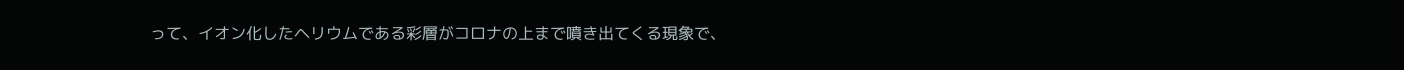って、イオン化したヘリウムである彩層がコロナの上まで噴き出てくる現象で、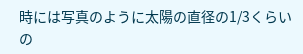時には写真のように太陽の直径の1/3くらいの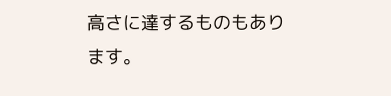高さに達するものもあります。